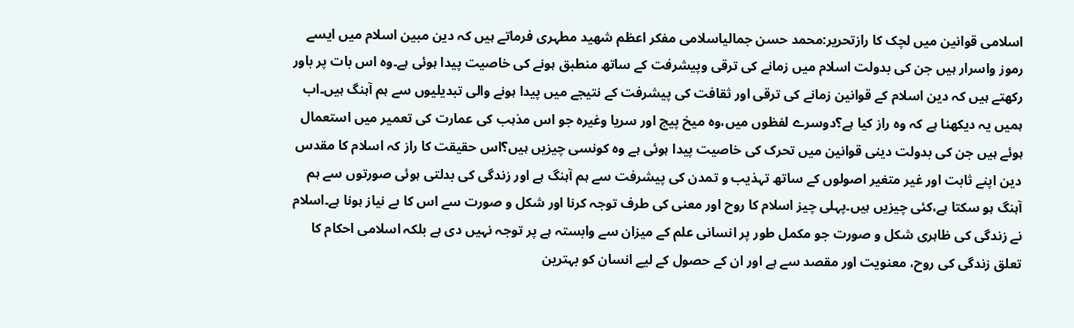اسلامی قوانین میں لچک کا رازتحریر:محمد حسن جمالیاسلامی مفکر اعظم شھید مطہری فرماتے ہیں کہ دین مبین اسلام میں ایسے رموز واسرار ہیں جن کی بدولت اسلام میں زمانے کی ترقی وپیشرفت کے ساتھ منطبق ہونے کی خاصیت پیدا ہوئی ہے۔وہ اس بات پر باور رکھتے ہیں کہ دین اسلام کے قوانین زمانے کی ترقی اور ثقافت کی پیشرفت کے نتیجے میں پیدا ہونے والی تبدیلیوں سے ہم آہنگ ہیں۔اب ہمیں یہ دیکھنا ہے کہ وہ راز کیا ہے؟دوسرے لفظوں میں،وہ میخ پیچ اور سریا وغیرہ جو اس مذہب کی عمارت کی تعمیر میں استعمال ہوئے ہیں جن کی بدولت دینی قوانین میں تحرک کی خاصیت پیدا ہوئی ہے وہ کونسی چیزیں ہیں؟اس حقیقت کا راز کہ اسلام کا مقدس دین اپنے ثابت اور غیر متغیر اصولوں کے ساتھ تہذیب و تمدن کی پیشرفت سے ہم آہنگ ہے اور زندگی کی بدلتی ہوئی صورتوں سے ہم آہنگ ہو سکتا ہے،کئی چیزیں ہیں۔پہلی چیز اسلام کا روح اور معنی کی طرف توجہ کرنا اور شکل و صورت سے اس کا بے نیاز ہونا ہے۔اسلام نے زندگی کی ظاہری شکل و صورت جو مکمل طور پر انسانی علم کے میزان سے وابستہ ہے پر توجہ نہیں دی ہے بلکہ اسلامی احکام کا تعلق زندگی کی روح، معنویت اور مقصد سے ہے اور ان کے حصول کے لیے انسان کو بہترین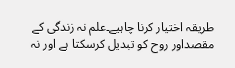طریقہ اختیار کرنا چاہیے۔علم نہ زندگی کے مقصداور روح کو تبدیل کرسکتا ہے اور نہ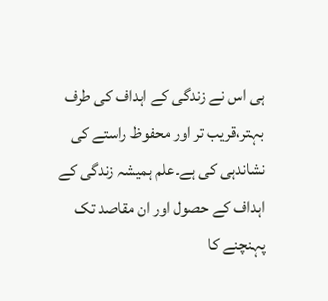ہی اس نے زندگی کے اہداف کی طرف بہتر،قریب تر اور محفوظ راستے کی نشاندہی کی ہے۔علم ہمیشہ زندگی کے اہداف کے حصول اور ان مقاصد تک پہنچنے کا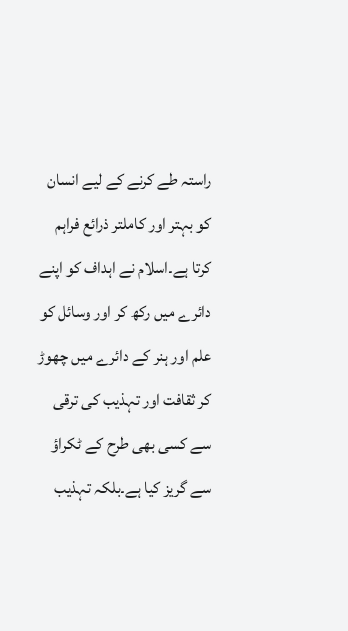راستہ طے کرنے کے لیے انسان کو بہتر اور کاملتر ذرائع فراہم کرتا ہے۔اسلام نے اہداف کو اپنے دائرے میں رکھ کر اور وسائل کو علم اور ہنر کے دائرے میں چھوڑ کر ثقافت اور تہذیب کی ترقی سے کسی بھی طرح کے ٹکراؤ سے گریز کیا ہے۔بلکہ تہذیب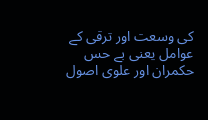کی وسعت اور ترقی کے عوامل یعنی بے حس حکمران اور علوی اصول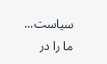سیاست...
ما را در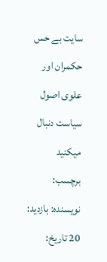سایت بے حس حکمران اور علوی اصول سیاست دنبال میکنید
برچسب: نویسنده: بازدید: 20 تاريخ: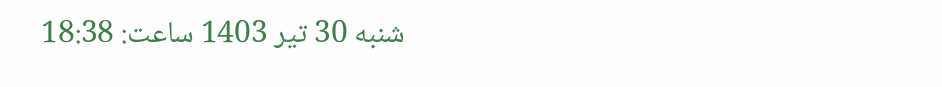شنبه 30 تير 1403 ساعت: 18:38